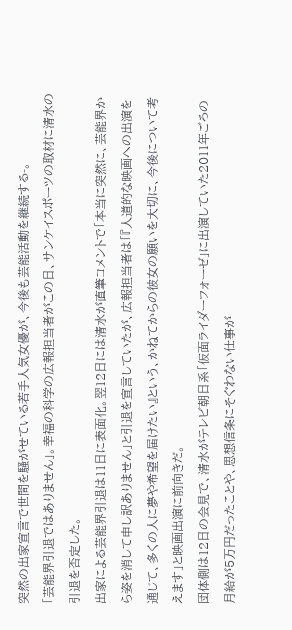突然の出家宣言で世間を騒がせている若手人気女優が、今後も芸能活動を継続する-。
「芸能界引退ではありません」。幸福の科学の広報担当者がこの日、サンケイスポーツの取材に清水の引退を否定した。
出家による芸能界引退は11日に表面化。翌12日には清水が直筆コメントで「本当に突然に、芸能界から姿を消して申し訳ありません」と引退を宣言していたが、広報担当者は「『人道的な映画への出演を通じて、多くの人に夢や希望を届けたい』という、かねてからの彼女の願いを大切に、今後について考えます」と映画出演に前向きだ。
団体側は12日の会見で、清水がテレビ朝日系「仮面ライダーフォーゼ」に出演していた2011年ごろの月給が5万円だったことや、思想信条にそぐわない仕事が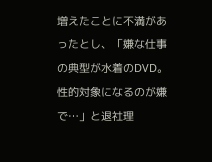増えたことに不満があったとし、「嫌な仕事の典型が水着のDVD。性的対象になるのが嫌で…」と退社理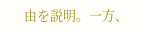由を説明。一方、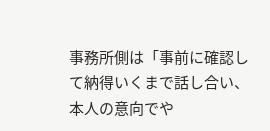事務所側は「事前に確認して納得いくまで話し合い、本人の意向でや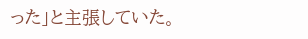った」と主張していた。